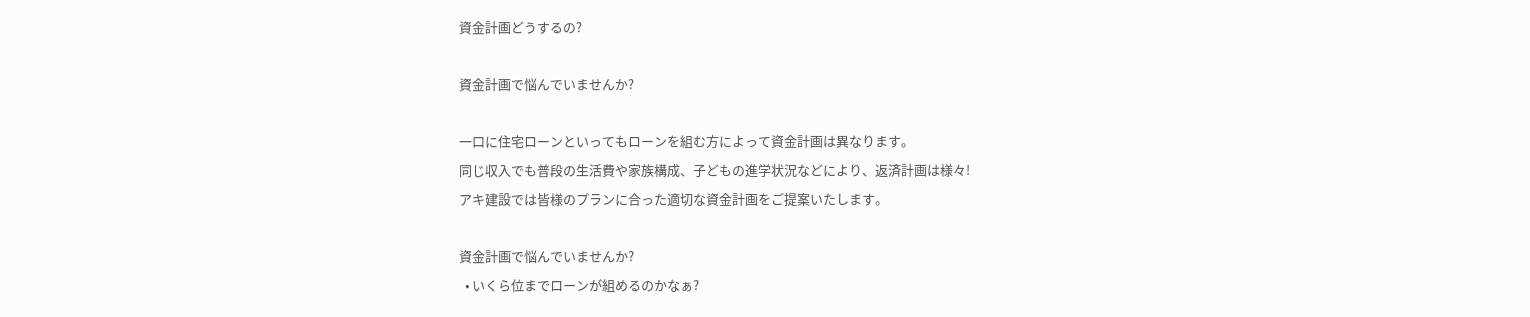資金計画どうするの?

資金計画で悩んでいませんか?

一口に住宅ローンといってもローンを組む方によって資金計画は異なります。
同じ収入でも普段の生活費や家族構成、子どもの進学状況などにより、返済計画は様々!
アキ建設では皆様のプランに合った適切な資金計画をご提案いたします。

資金計画で悩んでいませんか?
  • いくら位までローンが組めるのかなぁ?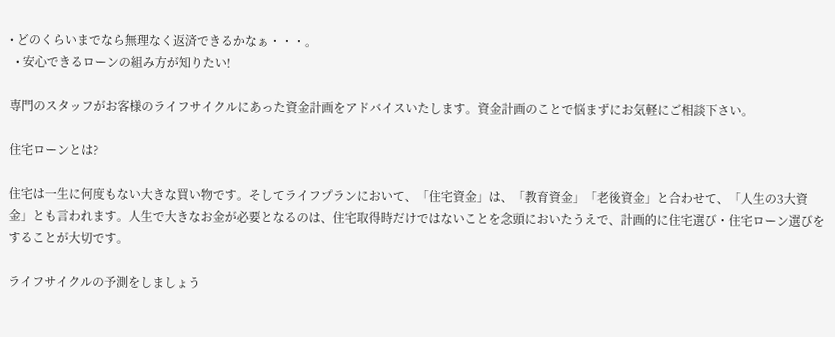• どのくらいまでなら無理なく返済できるかなぁ・・・。
  • 安心できるローンの組み方が知りたい!

専門のスタッフがお客様のライフサイクルにあった資金計画をアドバイスいたします。資金計画のことで悩まずにお気軽にご相談下さい。

住宅ローンとは?

住宅は一生に何度もない大きな買い物です。そしてライフプランにおいて、「住宅資金」は、「教育資金」「老後資金」と合わせて、「人生の3大資金」とも言われます。人生で大きなお金が必要となるのは、住宅取得時だけではないことを念頭においたうえで、計画的に住宅選び・住宅ローン選びをすることが大切です。

ライフサイクルの予測をしましょう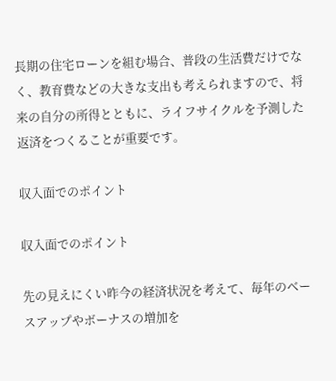長期の住宅ローンを組む場合、普段の生活費だけでなく、教育費などの大きな支出も考えられますので、将来の自分の所得とともに、ライフサイクルを予測した返済をつくることが重要です。

収入面でのポイント

収入面でのポイント

先の見えにくい昨今の経済状況を考えて、毎年のベースアップやボーナスの増加を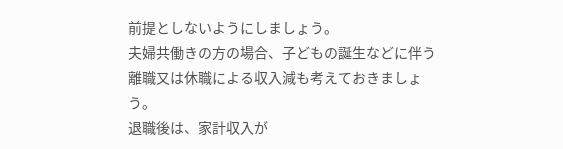前提としないようにしましょう。
夫婦共働きの方の場合、子どもの誕生などに伴う離職又は休職による収入減も考えておきましょう。
退職後は、家計収入が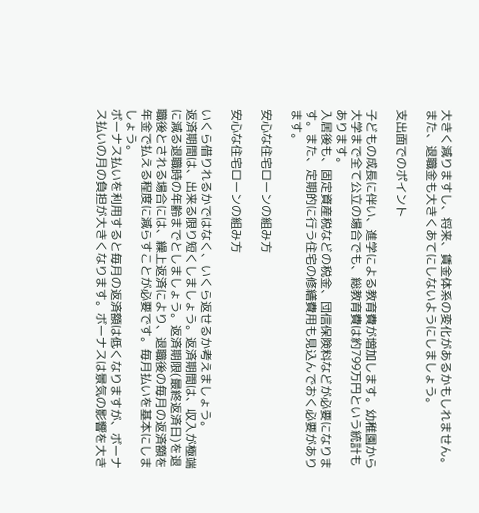大きく減りますし、将来、賃金体系の変化があるかもしれません。また、退職金も大きくあてにしないようにしましょう。

支出面でのポイント

子どもの成長に伴い、進学による教育費が増加します。幼稚園から大学まで全て公立の場合でも、総教育費は約799万円という統計もあります。
入居後も、固定資産税などの税金、団信保険料などが必要になります。また、定期的に行う住宅の修繕費用も見込んでおく必要があります。

安心な住宅ローンの組み方

安心な住宅ローンの組み方

いくら借りれるかではなく、いくら返せるか考えましょう。
返済期間は、出来る限り短くしましょう。返済期間は、収入が極端に減る退職時の年齢までとしましょう。返済期限(最終返済日)を退職後とされる場合には、繰上返済により、退職後の毎月の返済額を年金で払える程度に減らすことが必要です。毎月払いを基本にしましょう。
ボーナス払いを利用すると毎月の返済額は低くなりますが、ボーナス払いの月の負担が大きくなります。ボーナスは景気の影響を大き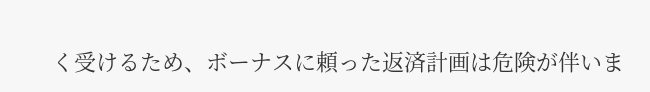く受けるため、ボーナスに頼った返済計画は危険が伴いま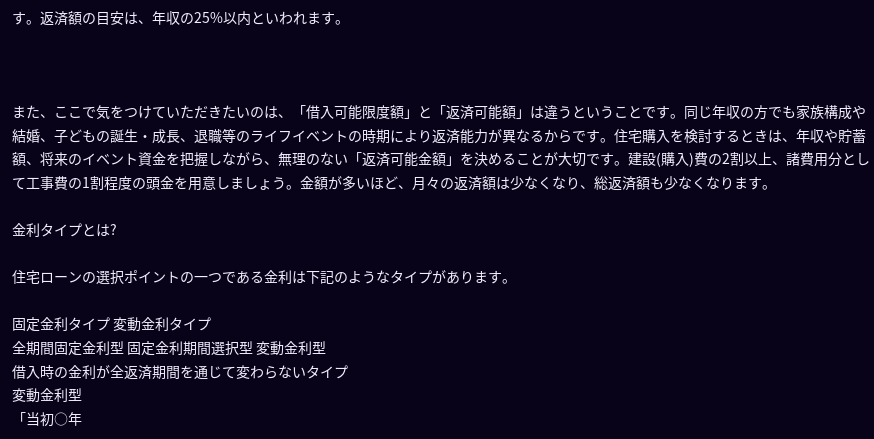す。返済額の目安は、年収の25%以内といわれます。



また、ここで気をつけていただきたいのは、「借入可能限度額」と「返済可能額」は違うということです。同じ年収の方でも家族構成や結婚、子どもの誕生・成長、退職等のライフイベントの時期により返済能力が異なるからです。住宅購入を検討するときは、年収や貯蓄額、将来のイベント資金を把握しながら、無理のない「返済可能金額」を決めることが大切です。建設(購入)費の2割以上、諸費用分として工事費の1割程度の頭金を用意しましょう。金額が多いほど、月々の返済額は少なくなり、総返済額も少なくなります。

金利タイプとは?

住宅ローンの選択ポイントの一つである金利は下記のようなタイプがあります。

固定金利タイプ 変動金利タイプ
全期間固定金利型 固定金利期間選択型 変動金利型
借入時の金利が全返済期間を通じて変わらないタイプ
変動金利型
「当初○年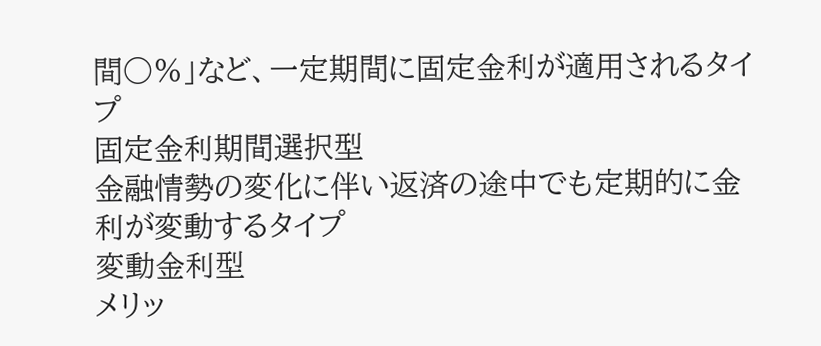間○%」など、一定期間に固定金利が適用されるタイプ
固定金利期間選択型
金融情勢の変化に伴い返済の途中でも定期的に金利が変動するタイプ
変動金利型
メリッ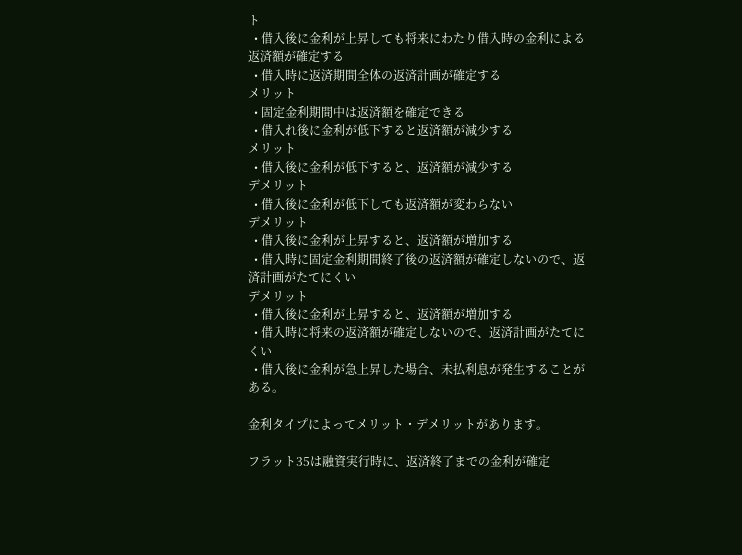ト
  • 借入後に金利が上昇しても将来にわたり借入時の金利による返済額が確定する
  • 借入時に返済期間全体の返済計画が確定する
メリット
  • 固定金利期間中は返済額を確定できる
  • 借入れ後に金利が低下すると返済額が減少する
メリット
  • 借入後に金利が低下すると、返済額が減少する
デメリット
  • 借入後に金利が低下しても返済額が変わらない
デメリット
  • 借入後に金利が上昇すると、返済額が増加する
  • 借入時に固定金利期間終了後の返済額が確定しないので、返済計画がたてにくい
デメリット
  • 借入後に金利が上昇すると、返済額が増加する
  • 借入時に将来の返済額が確定しないので、返済計画がたてにくい
  • 借入後に金利が急上昇した場合、未払利息が発生することがある。

金利タイプによってメリット・デメリットがあります。

フラット35は融資実行時に、返済終了までの金利が確定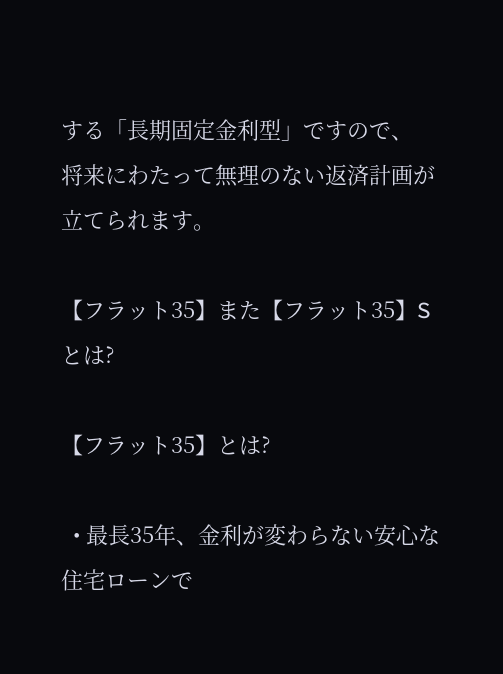する「長期固定金利型」ですので、
将来にわたって無理のない返済計画が立てられます。

【フラット35】また【フラット35】Sとは?

【フラット35】とは?

  • 最長35年、金利が変わらない安心な住宅ローンで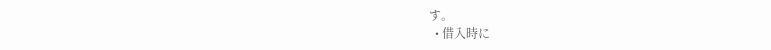す。
  • 借入時に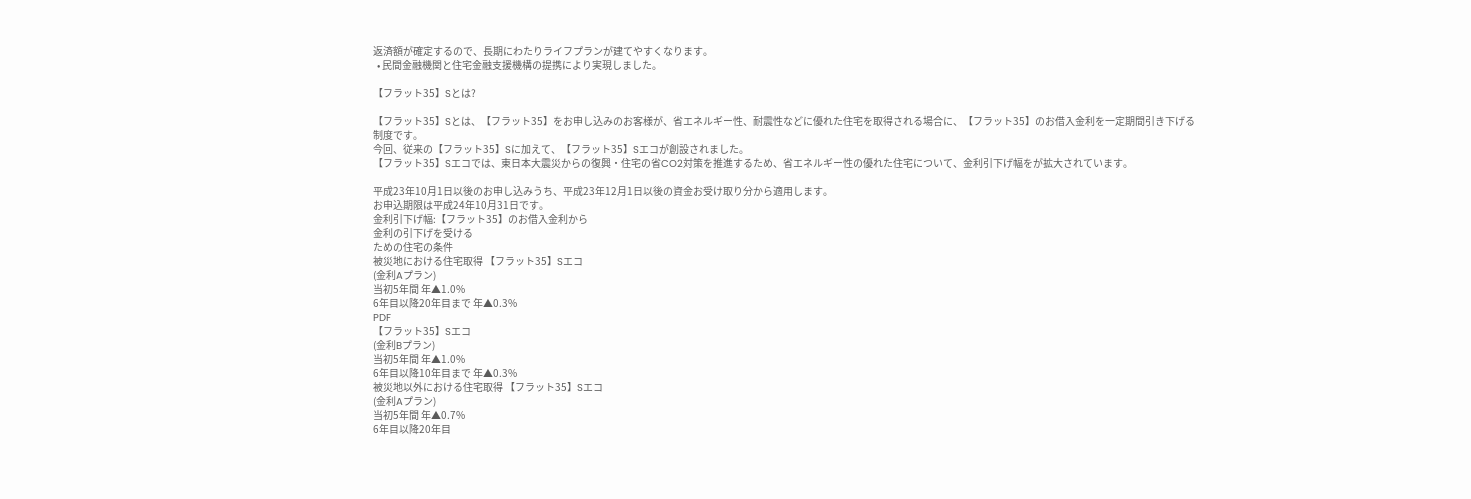返済額が確定するので、長期にわたりライフプランが建てやすくなります。
  • 民間金融機関と住宅金融支援機構の提携により実現しました。

【フラット35】Sとは?

【フラット35】Sとは、【フラット35】をお申し込みのお客様が、省エネルギー性、耐震性などに優れた住宅を取得される場合に、【フラット35】のお借入金利を一定期間引き下げる制度です。
今回、従来の【フラット35】Sに加えて、【フラット35】Sエコが創設されました。
【フラット35】Sエコでは、東日本大震災からの復興・住宅の省CO2対策を推進するため、省エネルギー性の優れた住宅について、金利引下げ幅をが拡大されています。

平成23年10月1日以後のお申し込みうち、平成23年12月1日以後の資金お受け取り分から適用します。
お申込期限は平成24年10月31日です。
金利引下げ幅:【フラット35】のお借入金利から
金利の引下げを受ける
ための住宅の条件
被災地における住宅取得 【フラット35】Sエコ
(金利Aプラン)
当初5年間 年▲1.0%
6年目以降20年目まで 年▲0.3%
PDF
【フラット35】Sエコ
(金利Bプラン)
当初5年間 年▲1.0%
6年目以降10年目まで 年▲0.3%
被災地以外における住宅取得 【フラット35】Sエコ
(金利Aプラン)
当初5年間 年▲0.7%
6年目以降20年目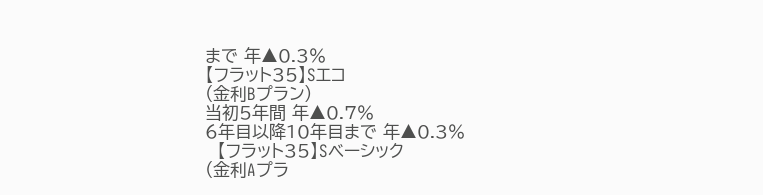まで 年▲0.3%
【フラット35】Sエコ
(金利Bプラン)
当初5年間 年▲0.7%
6年目以降10年目まで 年▲0.3%
  【フラット35】Sベーシック
(金利Aプラ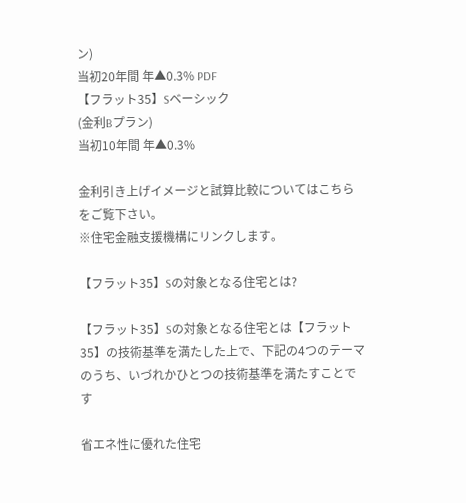ン)
当初20年間 年▲0.3% PDF
【フラット35】Sベーシック
(金利Bプラン)
当初10年間 年▲0.3%

金利引き上げイメージと試算比較についてはこちらをご覧下さい。
※住宅金融支援機構にリンクします。

【フラット35】Sの対象となる住宅とは?

【フラット35】Sの対象となる住宅とは【フラット35】の技術基準を満たした上で、下記の4つのテーマのうち、いづれかひとつの技術基準を満たすことです

省エネ性に優れた住宅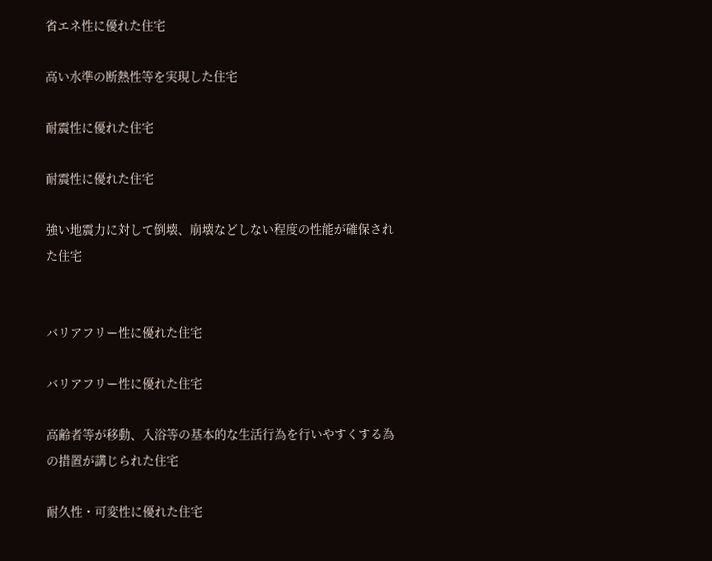省エネ性に優れた住宅

高い水準の断熱性等を実現した住宅

耐震性に優れた住宅

耐震性に優れた住宅

強い地震力に対して倒壊、崩壊などしない程度の性能が確保された住宅


バリアフリー性に優れた住宅

バリアフリー性に優れた住宅

高齢者等が移動、入浴等の基本的な生活行為を行いやすくする為の措置が講じられた住宅

耐久性・可変性に優れた住宅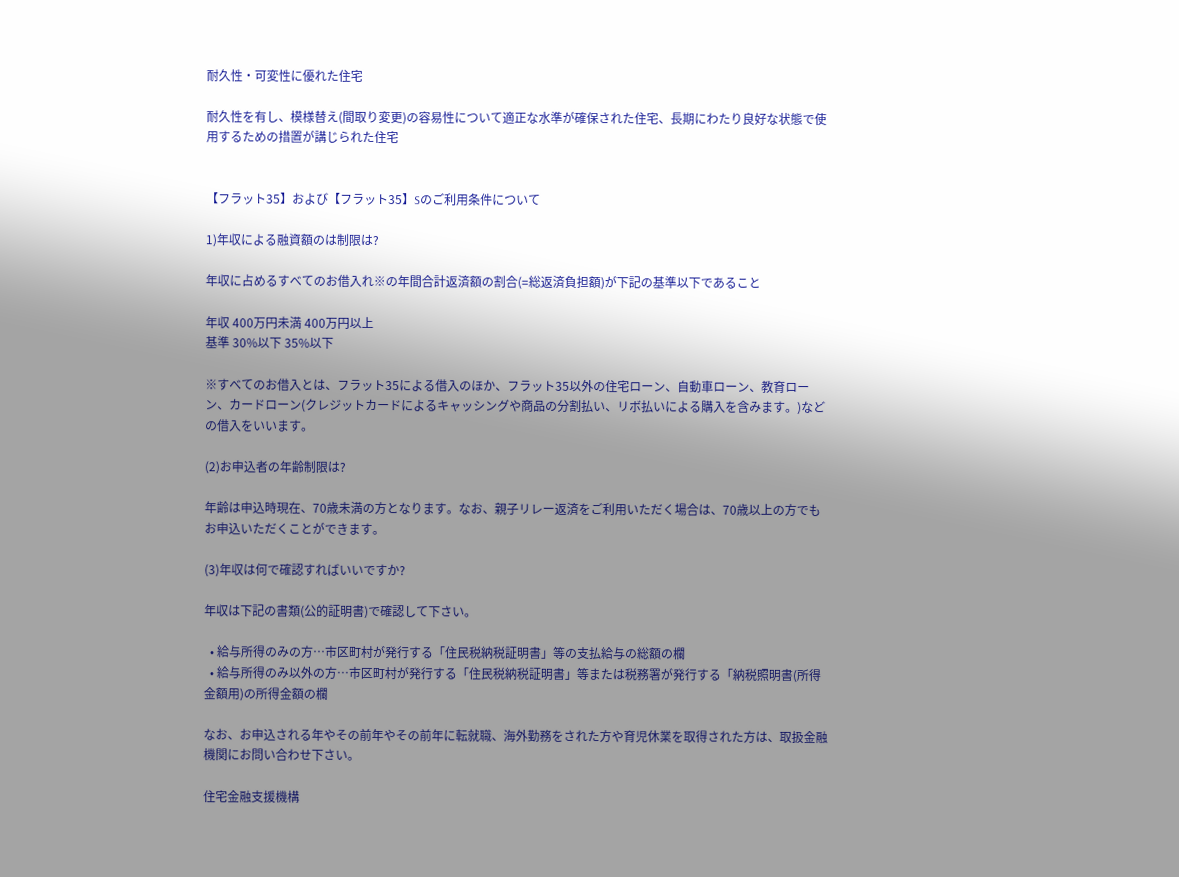耐久性・可変性に優れた住宅

耐久性を有し、模様替え(間取り変更)の容易性について適正な水準が確保された住宅、長期にわたり良好な状態で使用するための措置が講じられた住宅


【フラット35】および【フラット35】Sのご利用条件について

1)年収による融資額のは制限は?

年収に占めるすべてのお借入れ※の年間合計返済額の割合(=総返済負担額)が下記の基準以下であること

年収 400万円未満 400万円以上
基準 30%以下 35%以下

※すべてのお借入とは、フラット35による借入のほか、フラット35以外の住宅ローン、自動車ローン、教育ローン、カードローン(クレジットカードによるキャッシングや商品の分割払い、リボ払いによる購入を含みます。)などの借入をいいます。

(2)お申込者の年齢制限は?

年齢は申込時現在、70歳未満の方となります。なお、親子リレー返済をご利用いただく場合は、70歳以上の方でもお申込いただくことができます。

(3)年収は何で確認すればいいですか?

年収は下記の書類(公的証明書)で確認して下さい。

  • 給与所得のみの方…市区町村が発行する「住民税納税証明書」等の支払給与の総額の欄
  • 給与所得のみ以外の方…市区町村が発行する「住民税納税証明書」等または税務署が発行する「納税照明書(所得金額用)の所得金額の欄

なお、お申込される年やその前年やその前年に転就職、海外勤務をされた方や育児休業を取得された方は、取扱金融機関にお問い合わせ下さい。

住宅金融支援機構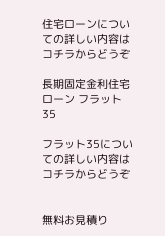住宅ローンについての詳しい内容はコチラからどうぞ

長期固定金利住宅ローン フラット35

フラット35についての詳しい内容はコチラからどうぞ


無料お見積り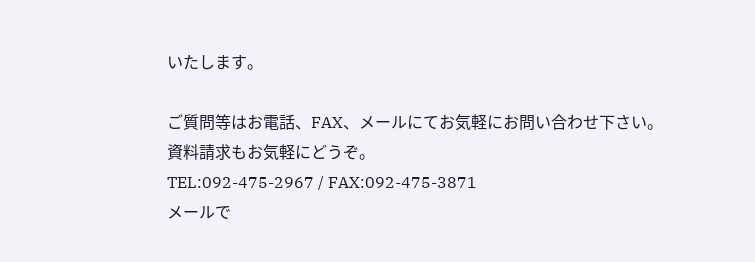いたします。

ご質問等はお電話、FAX、メールにてお気軽にお問い合わせ下さい。
資料請求もお気軽にどうぞ。
TEL:092-475-2967 / FAX:092-475-3871
メールで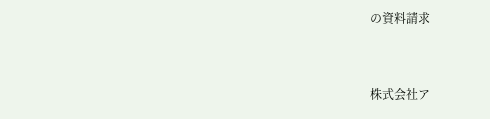の資料請求


株式会社ア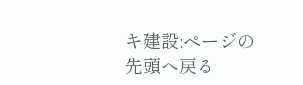キ建設:ページの先頭へ戻る